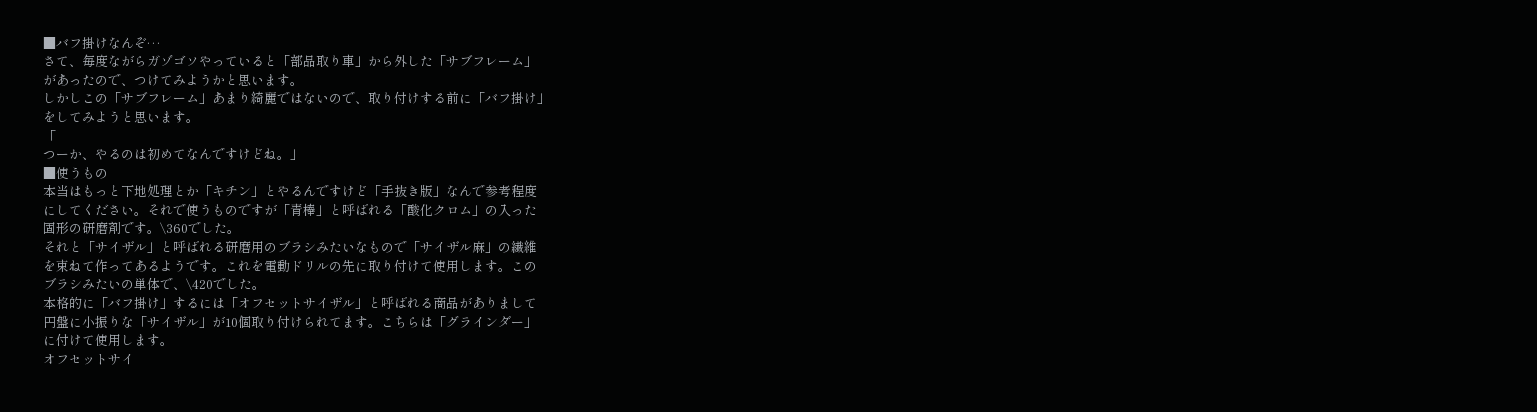■バフ掛けなんぞ…
さて、毎度ながらガゾゴソやっていると「部品取り車」から外した「サブフレーム」
があったので、つけてみようかと思います。
しかしこの「サブフレーム」あまり綺麗ではないので、取り付けする前に「バフ掛け」
をしてみようと思います。
「
つーか、やるのは初めてなんですけどね。」
■使うもの
本当はもっと下地処理とか「キチン」とやるんですけど「手抜き版」なんで参考程度
にしてください。それで使うものですが「青棒」と呼ばれる「酸化クロム」の入った
固形の研磨剤です。\360でした。
それと「サイザル」と呼ばれる研磨用のブラシみたいなもので「サイザル麻」の繊維
を束ねて作ってあるようです。これを電動ドリルの先に取り付けて使用します。この
ブラシみたいの単体で、\420でした。
本格的に「バフ掛け」するには「オフセットサイザル」と呼ばれる商品がありまして
円盤に小振りな「サイザル」が10個取り付けられてます。こちらは「グラインダー」
に付けて使用します。
オフセットサイ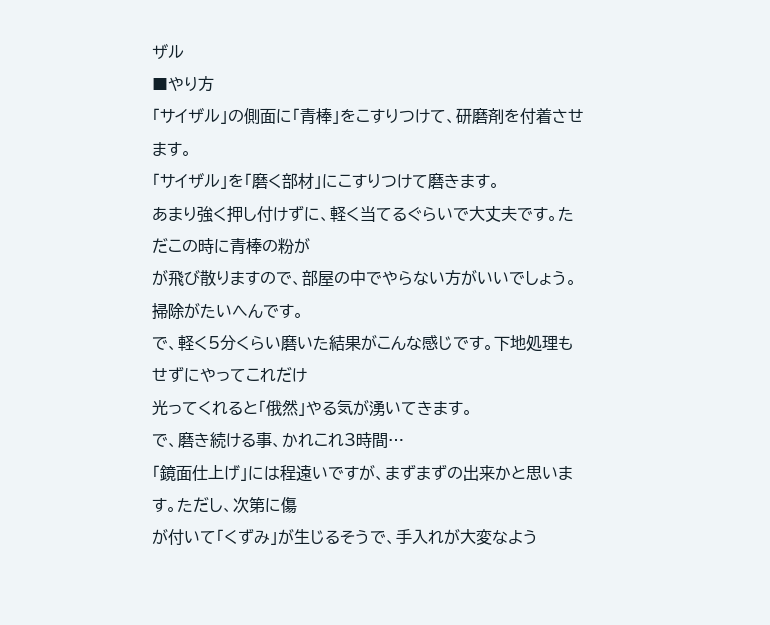ザル
■やり方
「サイザル」の側面に「青棒」をこすりつけて、研磨剤を付着させます。
「サイザル」を「磨く部材」にこすりつけて磨きます。
あまり強く押し付けずに、軽く当てるぐらいで大丈夫です。ただこの時に青棒の粉が
が飛び散りますので、部屋の中でやらない方がいいでしょう。掃除がたいへんです。
で、軽く5分くらい磨いた結果がこんな感じです。下地処理もせずにやってこれだけ
光ってくれると「俄然」やる気が湧いてきます。
で、磨き続ける事、かれこれ3時間…
「鏡面仕上げ」には程遠いですが、まずまずの出来かと思います。ただし、次第に傷
が付いて「くずみ」が生じるそうで、手入れが大変なよう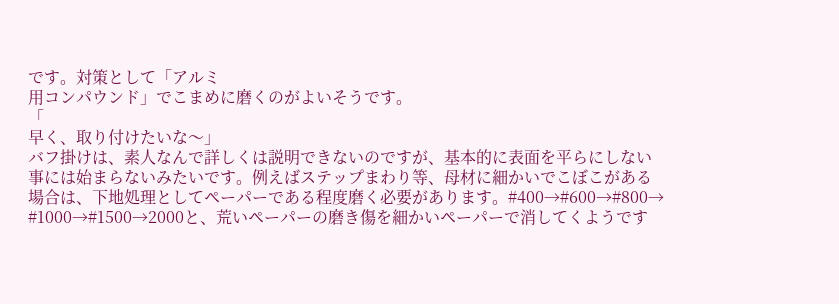です。対策として「アルミ
用コンパウンド」でこまめに磨くのがよいそうです。
「
早く、取り付けたいな〜」
バフ掛けは、素人なんで詳しくは説明できないのですが、基本的に表面を平らにしない
事には始まらないみたいです。例えばステップまわり等、母材に細かいでこぼこがある
場合は、下地処理としてペーパーである程度磨く必要があります。#400→#600→#800→
#1000→#1500→2000と、荒いペーパーの磨き傷を細かいペーパーで消してくようです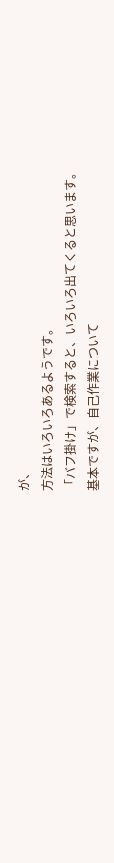が、
方法はいろいろあるようです。
「バフ掛け」で検索すると、いろいろ出てくると思います。
基本ですが、自己作業について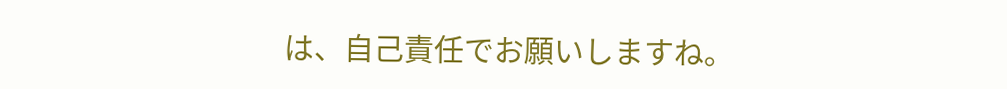は、自己責任でお願いしますね。